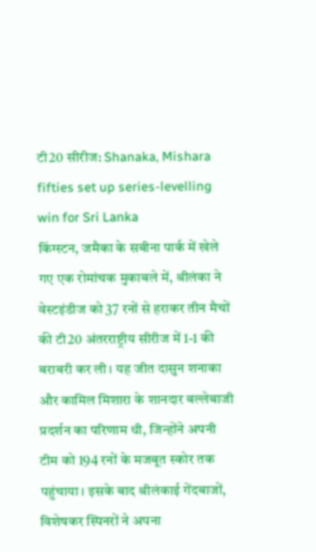टी20 सीरीज: Shanaka, Mishara fifties set up series-levelling win for Sri Lanka
किंग्स्टन, जमैका के सबीना पार्क में खेले गए एक रोमांचक मुकाबले में, श्रीलंका ने वेस्टइंडीज को 37 रनों से हराकर तीन मैचों की टी20 अंतरराष्ट्रीय सीरीज में 1-1 की बराबरी कर ली। यह जीत दासुन शनाका और कामिल मिशारा के शानदार बल्लेबाजी प्रदर्शन का परिणाम थी, जिन्होंने अपनी टीम को 194 रनों के मजबूत स्कोर तक पहुंचाया। इसके बाद श्रीलंकाई गेंदबाजों, विशेषकर स्पिनरों ने अपना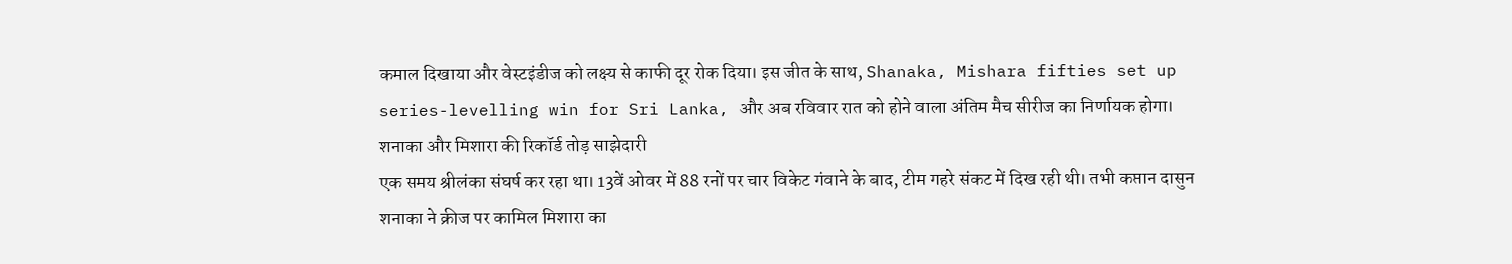कमाल दिखाया और वेस्टइंडीज को लक्ष्य से काफी दूर रोक दिया। इस जीत के साथ, Shanaka, Mishara fifties set up series-levelling win for Sri Lanka, और अब रविवार रात को होने वाला अंतिम मैच सीरीज का निर्णायक होगा।
शनाका और मिशारा की रिकॉर्ड तोड़ साझेदारी
एक समय श्रीलंका संघर्ष कर रहा था। 13वें ओवर में 88 रनों पर चार विकेट गंवाने के बाद, टीम गहरे संकट में दिख रही थी। तभी कप्तान दासुन शनाका ने क्रीज पर कामिल मिशारा का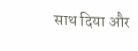साथ दिया और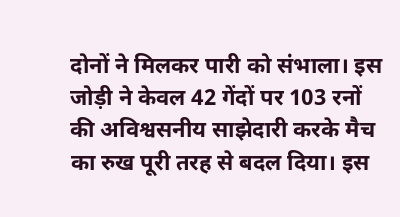दोनों ने मिलकर पारी को संभाला। इस जोड़ी ने केवल 42 गेंदों पर 103 रनों की अविश्वसनीय साझेदारी करके मैच का रुख पूरी तरह से बदल दिया। इस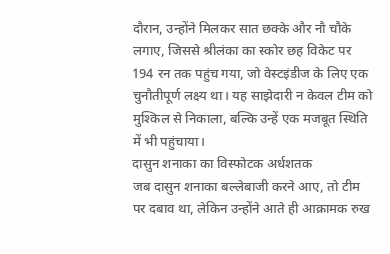दौरान, उन्होंने मिलकर सात छक्के और नौ चौके लगाए, जिससे श्रीलंका का स्कोर छह विकेट पर 194 रन तक पहुंच गया, जो वेस्टइंडीज के लिए एक चुनौतीपूर्ण लक्ष्य था। यह साझेदारी न केवल टीम को मुश्किल से निकाला, बल्कि उन्हें एक मजबूत स्थिति में भी पहुंचाया।
दासुन शनाका का विस्फोटक अर्धशतक
जब दासुन शनाका बल्लेबाजी करने आए, तो टीम पर दबाव था, लेकिन उन्होंने आते ही आक्रामक रुख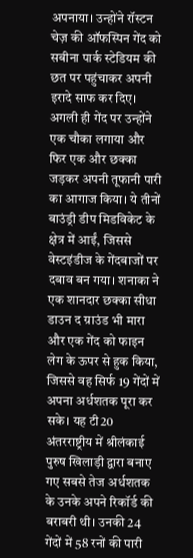अपनाया। उन्होंने रॉस्टन चेज़ की ऑफस्पिन गेंद को सबीना पार्क स्टेडियम की छत पर पहुंचाकर अपनी इरादे साफ कर दिए। अगली ही गेंद पर उन्होंने एक चौका लगाया और फिर एक और छक्का जड़कर अपनी तूफानी पारी का आगाज किया। ये तीनों बाउंड्री डीप मिडविकेट के क्षेत्र में आईं, जिससे वेस्टइंडीज के गेंदबाजों पर दबाव बन गया। शनाका ने एक शानदार छक्का सीधा डाउन द ग्राउंड भी मारा और एक गेंद को फाइन लेग के ऊपर से हुक किया, जिससे वह सिर्फ 19 गेंदों में अपना अर्धशतक पूरा कर सके। यह टी20 अंतरराष्ट्रीय में श्रीलंकाई पुरुष खिलाड़ी द्वारा बनाए गए सबसे तेज अर्धशतक के उनके अपने रिकॉर्ड की बराबरी थी। उनकी 24 गेंदों में 58 रनों की पारी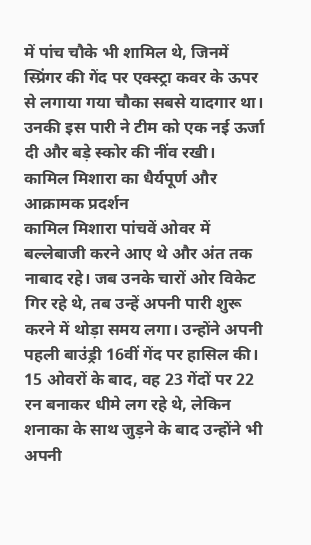में पांच चौके भी शामिल थे, जिनमें स्प्रिंगर की गेंद पर एक्स्ट्रा कवर के ऊपर से लगाया गया चौका सबसे यादगार था। उनकी इस पारी ने टीम को एक नई ऊर्जा दी और बड़े स्कोर की नींव रखी।
कामिल मिशारा का धैर्यपूर्ण और आक्रामक प्रदर्शन
कामिल मिशारा पांचवें ओवर में बल्लेबाजी करने आए थे और अंत तक नाबाद रहे। जब उनके चारों ओर विकेट गिर रहे थे, तब उन्हें अपनी पारी शुरू करने में थोड़ा समय लगा। उन्होंने अपनी पहली बाउंड्री 16वीं गेंद पर हासिल की। 15 ओवरों के बाद, वह 23 गेंदों पर 22 रन बनाकर धीमे लग रहे थे, लेकिन शनाका के साथ जुड़ने के बाद उन्होंने भी अपनी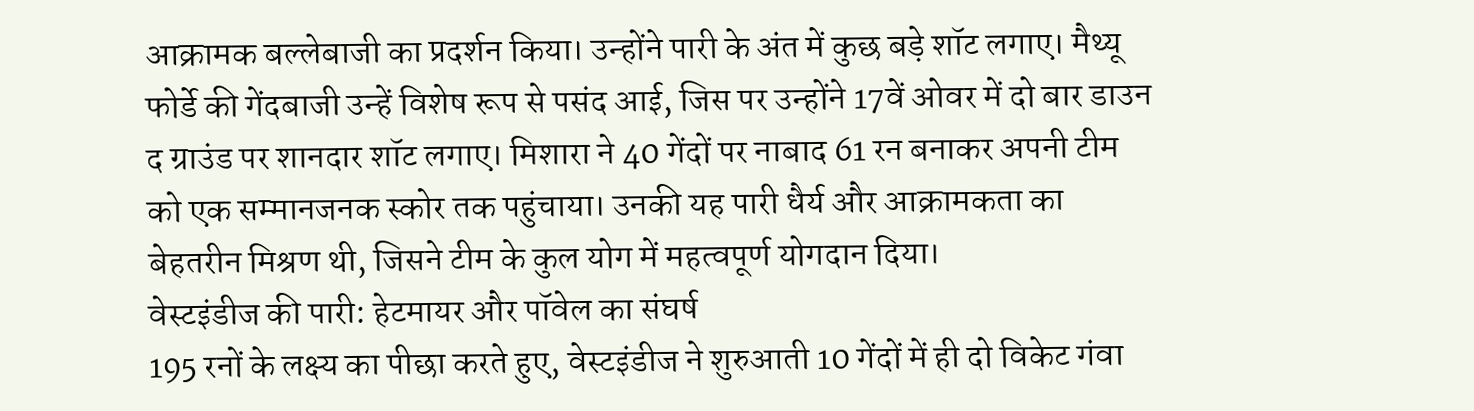आक्रामक बल्लेबाजी का प्रदर्शन किया। उन्होंने पारी के अंत में कुछ बड़े शॉट लगाए। मैथ्यू फोर्डे की गेंदबाजी उन्हें विशेष रूप से पसंद आई, जिस पर उन्होंने 17वें ओवर में दो बार डाउन द ग्राउंड पर शानदार शॉट लगाए। मिशारा ने 40 गेंदों पर नाबाद 61 रन बनाकर अपनी टीम को एक सम्मानजनक स्कोर तक पहुंचाया। उनकी यह पारी धैर्य और आक्रामकता का बेहतरीन मिश्रण थी, जिसने टीम के कुल योग में महत्वपूर्ण योगदान दिया।
वेस्टइंडीज की पारी: हेटमायर और पॉवेल का संघर्ष
195 रनों के लक्ष्य का पीछा करते हुए, वेस्टइंडीज ने शुरुआती 10 गेंदों में ही दो विकेट गंवा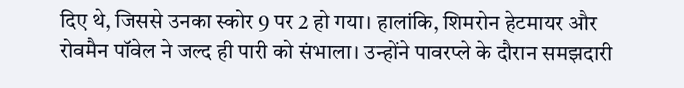दिए थे, जिससे उनका स्कोर 9 पर 2 हो गया। हालांकि, शिमरोन हेटमायर और रोवमैन पॉवेल ने जल्द ही पारी को संभाला। उन्होंने पावरप्ले के दौरान समझदारी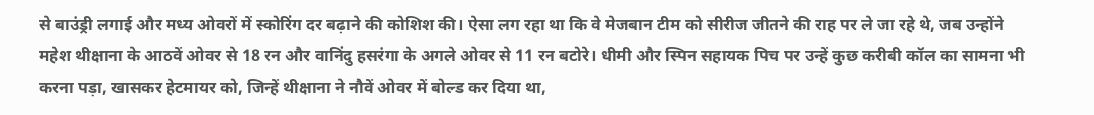से बाउंड्री लगाई और मध्य ओवरों में स्कोरिंग दर बढ़ाने की कोशिश की। ऐसा लग रहा था कि वे मेजबान टीम को सीरीज जीतने की राह पर ले जा रहे थे, जब उन्होंने महेश थीक्षाना के आठवें ओवर से 18 रन और वानिंदु हसरंगा के अगले ओवर से 11 रन बटोरे। धीमी और स्पिन सहायक पिच पर उन्हें कुछ करीबी कॉल का सामना भी करना पड़ा, खासकर हेटमायर को, जिन्हें थीक्षाना ने नौवें ओवर में बोल्ड कर दिया था,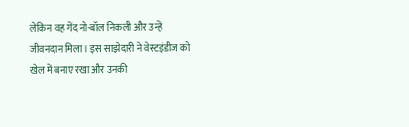लेकिन वह गेंद नो-बॉल निकली और उन्हें जीवनदान मिला। इस साझेदारी ने वेस्टइंडीज को खेल में बनाए रखा और उनकी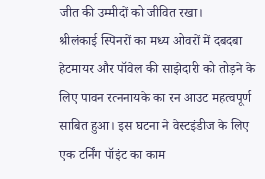जीत की उम्मीदों को जीवित रखा।
श्रीलंकाई स्पिनरों का मध्य ओवरों में दबदबा
हेटमायर और पॉवेल की साझेदारी को तोड़ने के लिए पावन रत्ननायके का रन आउट महत्वपूर्ण साबित हुआ। इस घटना ने वेस्टइंडीज के लिए एक टर्निंग पॉइंट का काम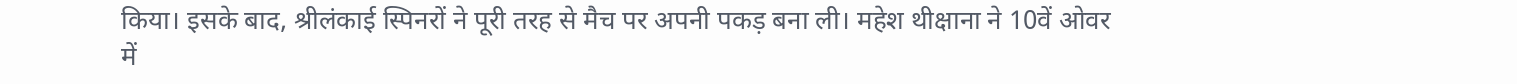किया। इसके बाद, श्रीलंकाई स्पिनरों ने पूरी तरह से मैच पर अपनी पकड़ बना ली। महेश थीक्षाना ने 10वें ओवर में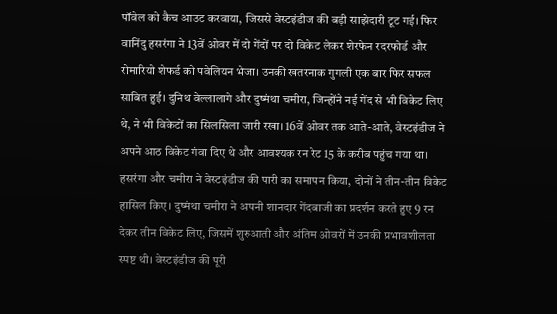पॉवेल को कैच आउट करवाया, जिससे वेस्टइंडीज की बड़ी साझेदारी टूट गई। फिर वानिंदु हसरंगा ने 13वें ओवर में दो गेंदों पर दो विकेट लेकर शेरफेन रदरफोर्ड और रोमारियो शेफर्ड को पवेलियन भेजा। उनकी खतरनाक गुगली एक बार फिर सफल साबित हुई। दुनिथ वेल्लालागे और दुष्मंथा चमीरा, जिन्होंने नई गेंद से भी विकेट लिए थे, ने भी विकेटों का सिलसिला जारी रखा। 16वें ओवर तक आते-आते, वेस्टइंडीज ने अपने आठ विकेट गंवा दिए थे और आवश्यक रन रेट 15 के करीब पहुंच गया था। हसरंगा और चमीरा ने वेस्टइंडीज की पारी का समापन किया, दोनों ने तीन-तीन विकेट हासिल किए। दुष्मंथा चमीरा ने अपनी शानदार गेंदबाजी का प्रदर्शन करते हुए 9 रन देकर तीन विकेट लिए, जिसमें शुरुआती और अंतिम ओवरों में उनकी प्रभावशीलता स्पष्ट थी। वेस्टइंडीज की पूरी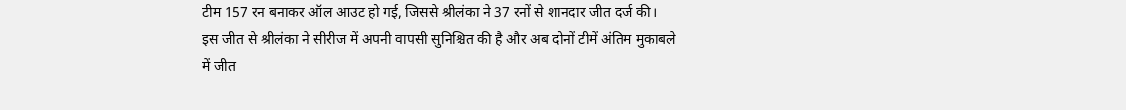टीम 157 रन बनाकर ऑल आउट हो गई, जिससे श्रीलंका ने 37 रनों से शानदार जीत दर्ज की।
इस जीत से श्रीलंका ने सीरीज में अपनी वापसी सुनिश्चित की है और अब दोनों टीमें अंतिम मुकाबले में जीत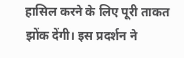हासिल करने के लिए पूरी ताकत झोंक देंगी। इस प्रदर्शन ने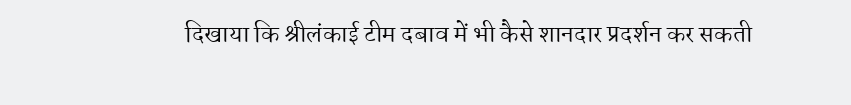दिखाया कि श्रीलंकाई टीम दबाव में भी कैसे शानदार प्रदर्शन कर सकती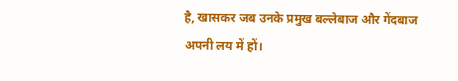है, खासकर जब उनके प्रमुख बल्लेबाज और गेंदबाज अपनी लय में हों।